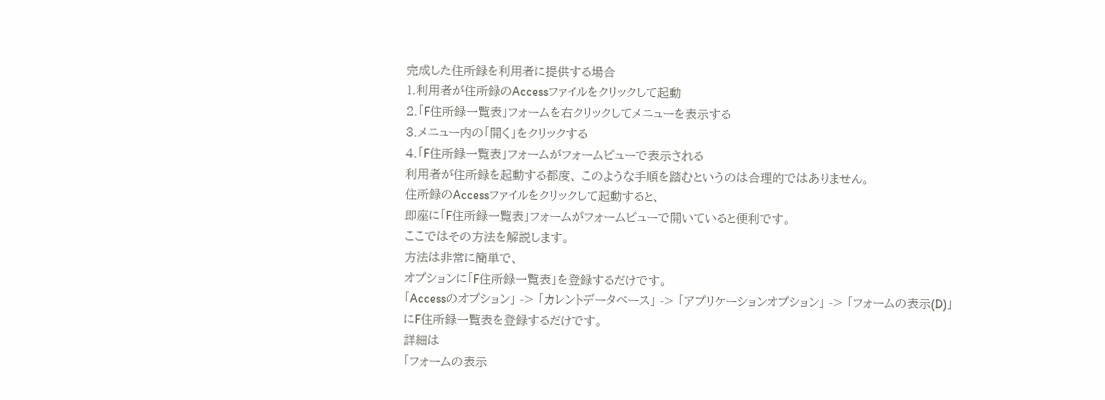完成した住所録を利用者に提供する場合
1.利用者が住所録のAccessファイルをクリックして起動
2.「F住所録一覧表」フォームを右クリックしてメニューを表示する
3.メニュー内の「開く」をクリックする
4.「F住所録一覧表」フォームがフォームビューで表示される
利用者が住所録を起動する都度、 このような手順を踏むというのは合理的ではありません。
住所録のAccessファイルをクリックして起動すると、
即座に「F住所録一覧表」フォームがフォームビューで開いていると便利です。
ここではその方法を解説します。
方法は非常に簡単で、
オプションに「F住所録一覧表」を登録するだけです。
「Accessのオプション」 -> 「カレントデータベース」 -> 「アプリケーションオプション」 -> 「フォームの表示(D)」
にF住所録一覧表を登録するだけです。
詳細は
「フォームの表示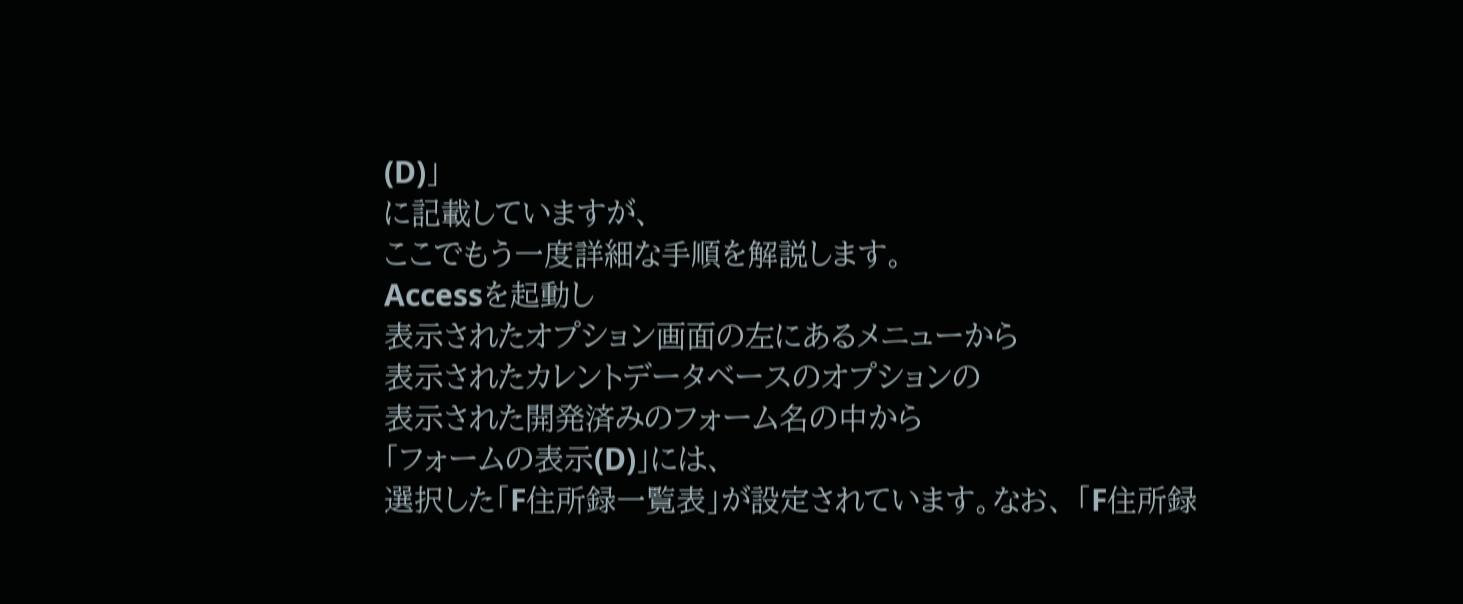(D)」
に記載していますが、
ここでもう一度詳細な手順を解説します。
Accessを起動し
表示されたオプション画面の左にあるメニューから
表示されたカレントデータベースのオプションの
表示された開発済みのフォーム名の中から
「フォームの表示(D)」には、
選択した「F住所録一覧表」が設定されています。なお、 「F住所録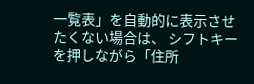一覧表」を自動的に表示させたくない場合は、 シフトキーを押しながら「住所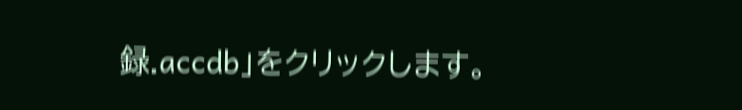録.accdb」をクリックします。